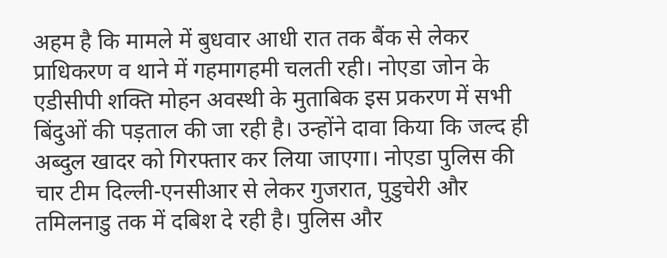अहम है कि मामले में बुधवार आधी रात तक बैंक से लेकर प्राधिकरण व थाने में गहमागहमी चलती रही। नोएडा जोन के एडीसीपी शक्ति मोहन अवस्थी के मुताबिक इस प्रकरण में सभी बिंदुओं की पड़ताल की जा रही है। उन्होंने दावा किया कि जल्द ही अब्दुल खादर को गिरफ्तार कर लिया जाएगा। नोएडा पुलिस की चार टीम दिल्ली-एनसीआर से लेकर गुजरात, पुडुचेरी और तमिलनाडु तक में दबिश दे रही है। पुलिस और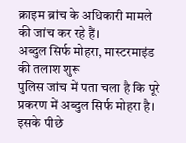क्राइम ब्रांच के अधिकारी मामले की जांच कर रहे हैं।
अब्दुल सिर्फ मोहरा, मास्टरमाइंड की तलाश शुरू
पुलिस जांच में पता चला है कि पूरे प्रकरण में अब्दुल सिर्फ मोहरा है। इसके पीछे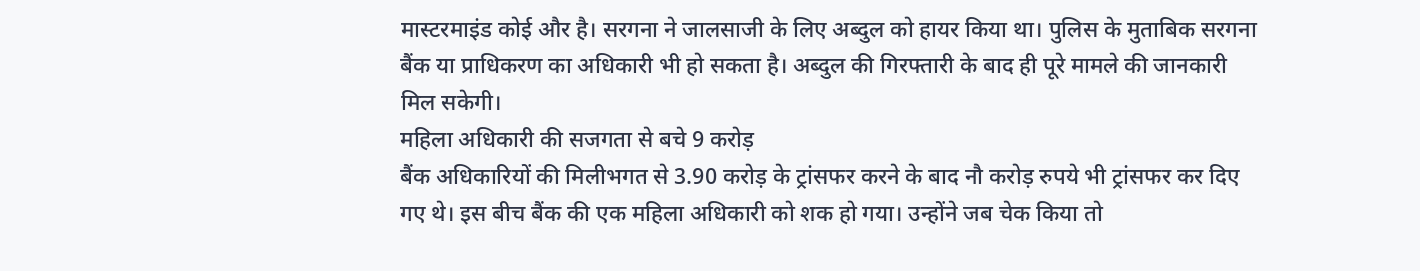मास्टरमाइंड कोई और है। सरगना ने जालसाजी के लिए अब्दुल को हायर किया था। पुलिस के मुताबिक सरगना बैंक या प्राधिकरण का अधिकारी भी हो सकता है। अब्दुल की गिरफ्तारी के बाद ही पूरे मामले की जानकारी मिल सकेगी।
महिला अधिकारी की सजगता से बचे 9 करोड़
बैंक अधिकारियों की मिलीभगत से 3.90 करोड़ के ट्रांसफर करने के बाद नौ करोड़ रुपये भी ट्रांसफर कर दिए गए थे। इस बीच बैंक की एक महिला अधिकारी को शक हो गया। उन्होंने जब चेक किया तो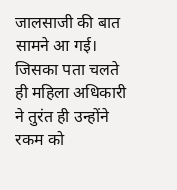जालसाजी की बात सामने आ गई। जिसका पता चलते ही महिला अधिकारी ने तुरंत ही उन्होंने रकम को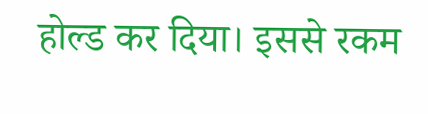होल्ड कर दिया। इससे रकम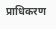प्राधिकरण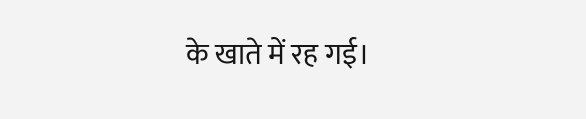के खाते में रह गई।